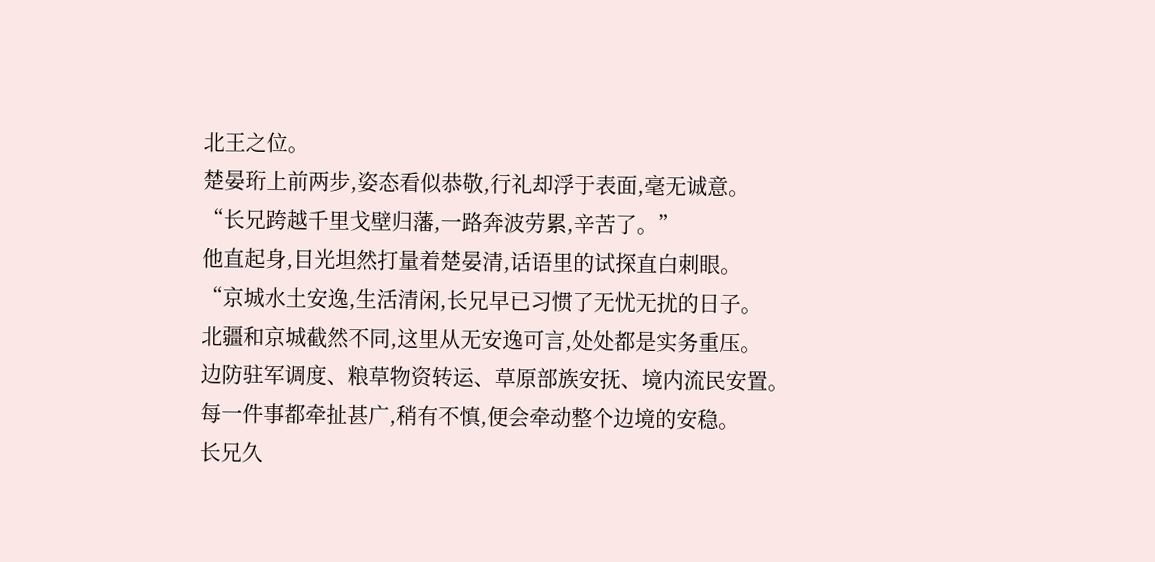北王之位。
楚晏珩上前两步,姿态看似恭敬,行礼却浮于表面,毫无诚意。
“长兄跨越千里戈壁归藩,一路奔波劳累,辛苦了。”
他直起身,目光坦然打量着楚晏清,话语里的试探直白刺眼。
“京城水土安逸,生活清闲,长兄早已习惯了无忧无扰的日子。
北疆和京城截然不同,这里从无安逸可言,处处都是实务重压。
边防驻军调度、粮草物资转运、草原部族安抚、境内流民安置。
每一件事都牵扯甚广,稍有不慎,便会牵动整个边境的安稳。
长兄久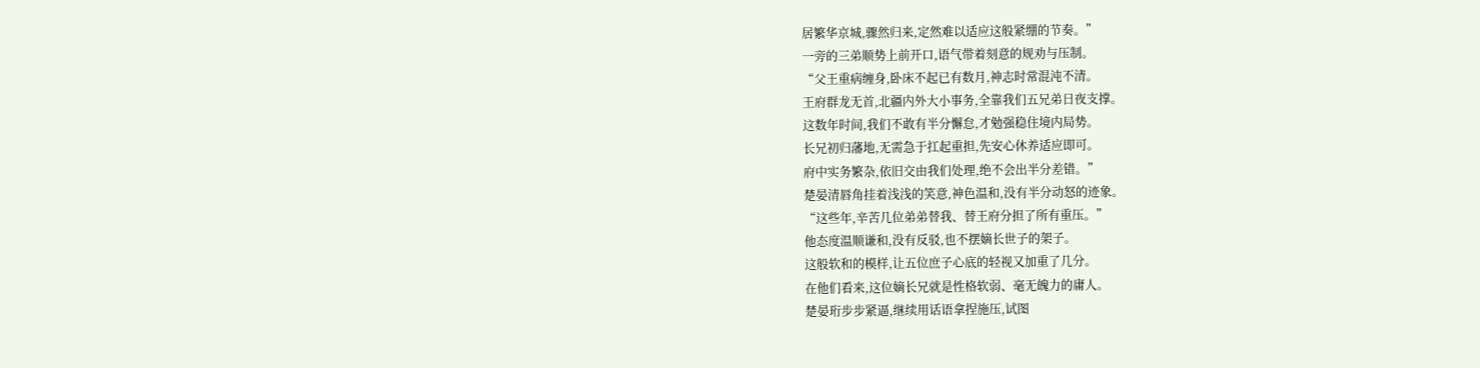居繁华京城,骤然归来,定然难以适应这般紧绷的节奏。”
一旁的三弟顺势上前开口,语气带着刻意的规劝与压制。
“父王重病缠身,卧床不起已有数月,神志时常混沌不清。
王府群龙无首,北疆内外大小事务,全靠我们五兄弟日夜支撑。
这数年时间,我们不敢有半分懈怠,才勉强稳住境内局势。
长兄初归藩地,无需急于扛起重担,先安心休养适应即可。
府中实务繁杂,依旧交由我们处理,绝不会出半分差错。”
楚晏清唇角挂着浅浅的笑意,神色温和,没有半分动怒的迹象。
“这些年,辛苦几位弟弟替我、替王府分担了所有重压。”
他态度温顺谦和,没有反驳,也不摆嫡长世子的架子。
这般软和的模样,让五位庶子心底的轻视又加重了几分。
在他们看来,这位嫡长兄就是性格软弱、毫无魄力的庸人。
楚晏珩步步紧逼,继续用话语拿捏施压,试图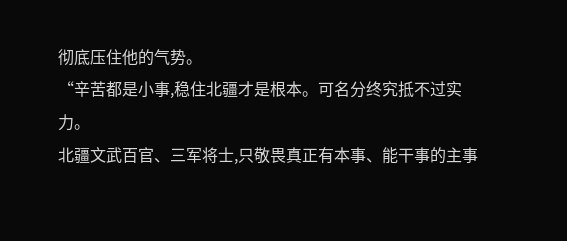彻底压住他的气势。
“辛苦都是小事,稳住北疆才是根本。可名分终究抵不过实力。
北疆文武百官、三军将士,只敬畏真正有本事、能干事的主事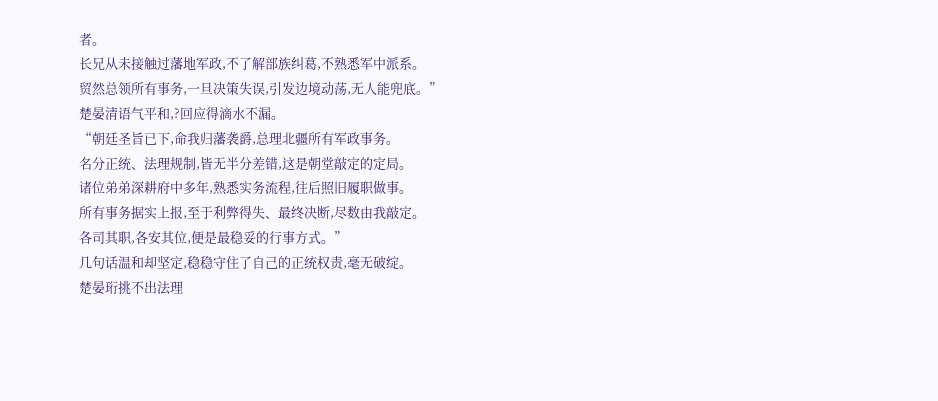者。
长兄从未接触过藩地军政,不了解部族纠葛,不熟悉军中派系。
贸然总领所有事务,一旦决策失误,引发边境动荡,无人能兜底。”
楚晏清语气平和,?回应得滴水不漏。
“朝廷圣旨已下,命我归藩袭爵,总理北疆所有军政事务。
名分正统、法理规制,皆无半分差错,这是朝堂敲定的定局。
诸位弟弟深耕府中多年,熟悉实务流程,往后照旧履职做事。
所有事务据实上报,至于利弊得失、最终决断,尽数由我敲定。
各司其职,各安其位,便是最稳妥的行事方式。”
几句话温和却坚定,稳稳守住了自己的正统权责,毫无破绽。
楚晏珩挑不出法理